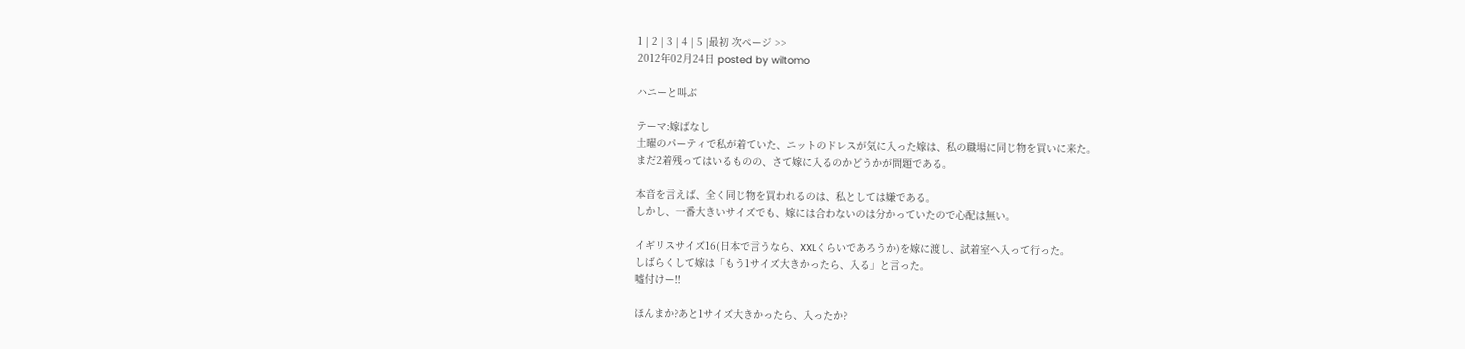1 | 2 | 3 | 4 | 5 |最初 次ページ >>
2012年02月24日 posted by wiltomo

ハニーと叫ぶ

テーマ:嫁ばなし
土曜のパーティで私が着ていた、ニットのドレスが気に入った嫁は、私の職場に同じ物を買いに来た。
まだ2着残ってはいるものの、さて嫁に入るのかどうかが問題である。

本音を言えば、全く同じ物を買われるのは、私としては嫌である。
しかし、一番大きいサイズでも、嫁には合わないのは分かっていたので心配は無い。

イギリスサイズ16(日本で言うなら、XXLくらいであろうか)を嫁に渡し、試着室へ入って行った。
しばらくして嫁は「もう1サイズ大きかったら、入る」と言った。
嘘付けー!!

ほんまか?あと1サイズ大きかったら、入ったか?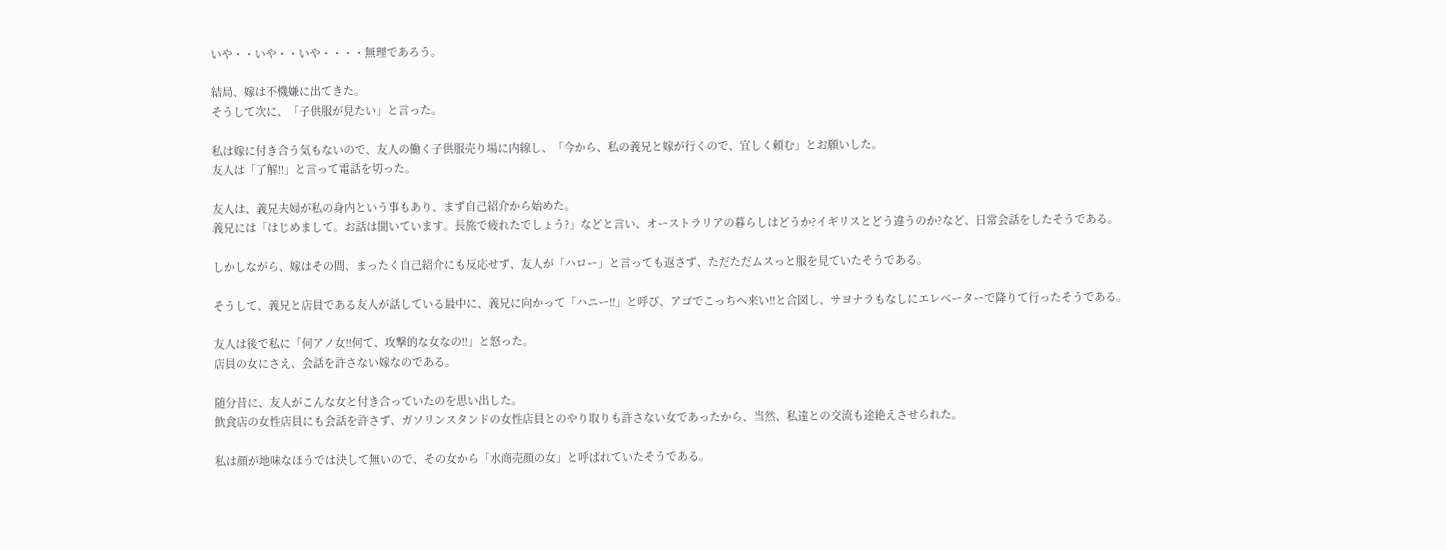いや・・いや・・いや・・・・無理であろう。

結局、嫁は不機嫌に出てきた。
そうして次に、「子供服が見たい」と言った。

私は嫁に付き合う気もないので、友人の働く子供服売り場に内線し、「今から、私の義兄と嫁が行くので、宜しく頼む」とお願いした。
友人は「了解!!」と言って電話を切った。

友人は、義兄夫婦が私の身内という事もあり、まず自己紹介から始めた。
義兄には「はじめまして。お話は聞いています。長旅で疲れたでしょう?」などと言い、オーストラリアの暮らしはどうか?イギリスとどう違うのか?など、日常会話をしたそうである。

しかしながら、嫁はその間、まったく自己紹介にも反応せず、友人が「ハロー」と言っても返さず、ただただムスっと服を見ていたそうである。

そうして、義兄と店員である友人が話している最中に、義兄に向かって「ハニー!!」と呼び、アゴでこっちへ来い!!と合図し、サヨナラもなしにエレベーターで降りて行ったそうである。

友人は後で私に「何アノ女!!何て、攻撃的な女なの!!」と怒った。
店員の女にさえ、会話を許さない嫁なのである。

随分昔に、友人がこんな女と付き合っていたのを思い出した。
飲食店の女性店員にも会話を許さず、ガソリンスタンドの女性店員とのやり取りも許さない女であったから、当然、私達との交流も途絶えさせられた。

私は顔が地味なほうでは決して無いので、その女から「水商売顔の女」と呼ばれていたそうである。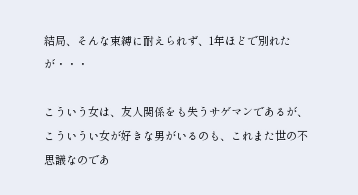結局、そんな束縛に耐えられず、1年ほどで別れたが・・・

こういう女は、友人関係をも失うサゲマンであるが、こういうい女が好きな男がいるのも、これまた世の不思議なのであ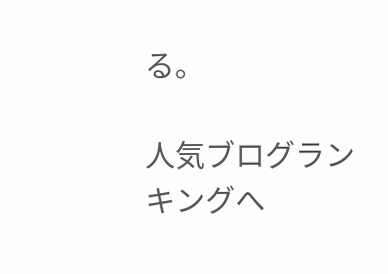る。

人気ブログランキングへ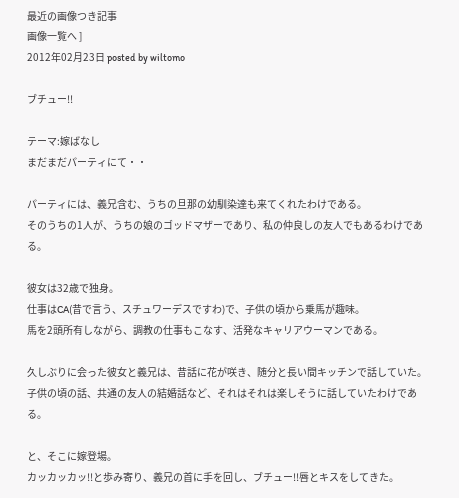最近の画像つき記事
画像一覧へ ]
2012年02月23日 posted by wiltomo

ブチュー!!

テーマ:嫁ばなし
まだまだパーティにて・・

パーティには、義兄含む、うちの旦那の幼馴染達も来てくれたわけである。
そのうちの1人が、うちの娘のゴッドマザーであり、私の仲良しの友人でもあるわけである。

彼女は32歳で独身。
仕事はCA(昔で言う、スチュワーデスですわ)で、子供の頃から乗馬が趣味。
馬を2頭所有しながら、調教の仕事もこなす、活発なキャリアウーマンである。

久しぶりに会った彼女と義兄は、昔話に花が咲き、随分と長い間キッチンで話していた。
子供の頃の話、共通の友人の結婚話など、それはそれは楽しそうに話していたわけである。

と、そこに嫁登場。
カッカッカッ!!と歩み寄り、義兄の首に手を回し、ブチュー!!唇とキスをしてきた。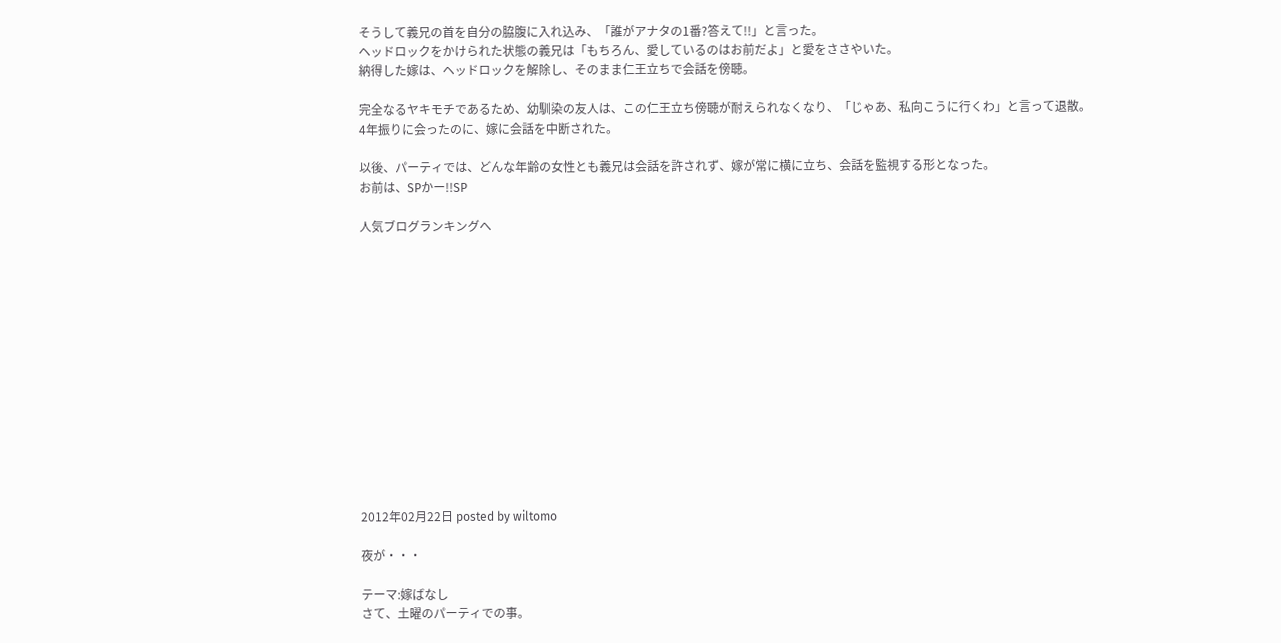そうして義兄の首を自分の脇腹に入れ込み、「誰がアナタの1番?答えて!!」と言った。
ヘッドロックをかけられた状態の義兄は「もちろん、愛しているのはお前だよ」と愛をささやいた。
納得した嫁は、ヘッドロックを解除し、そのまま仁王立ちで会話を傍聴。

完全なるヤキモチであるため、幼馴染の友人は、この仁王立ち傍聴が耐えられなくなり、「じゃあ、私向こうに行くわ」と言って退散。
4年振りに会ったのに、嫁に会話を中断された。

以後、パーティでは、どんな年齢の女性とも義兄は会話を許されず、嫁が常に横に立ち、会話を監視する形となった。
お前は、SPかー!!SP

人気ブログランキングへ














2012年02月22日 posted by wiltomo

夜が・・・

テーマ:嫁ばなし
さて、土曜のパーティでの事。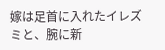嫁は足首に入れたイレズミと、腕に新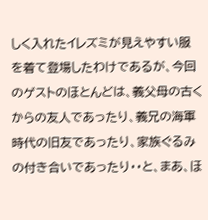しく入れたイレズミが見えやすい服を着て登場したわけであるが、今回のゲストのほとんどは、義父母の古くからの友人であったり、義兄の海軍時代の旧友であったり、家族ぐるみの付き合いであったり・・と、まあ、ほ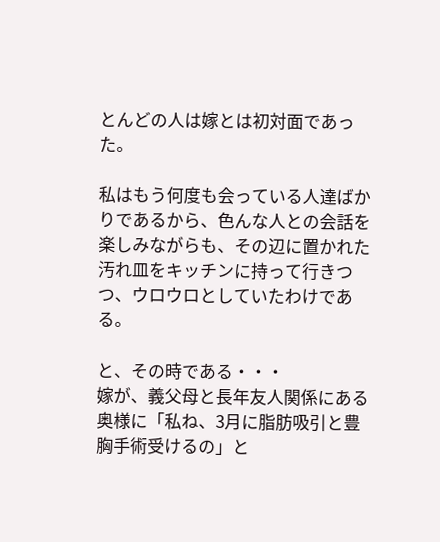とんどの人は嫁とは初対面であった。

私はもう何度も会っている人達ばかりであるから、色んな人との会話を楽しみながらも、その辺に置かれた汚れ皿をキッチンに持って行きつつ、ウロウロとしていたわけである。

と、その時である・・・
嫁が、義父母と長年友人関係にある奥様に「私ね、3月に脂肪吸引と豊胸手術受けるの」と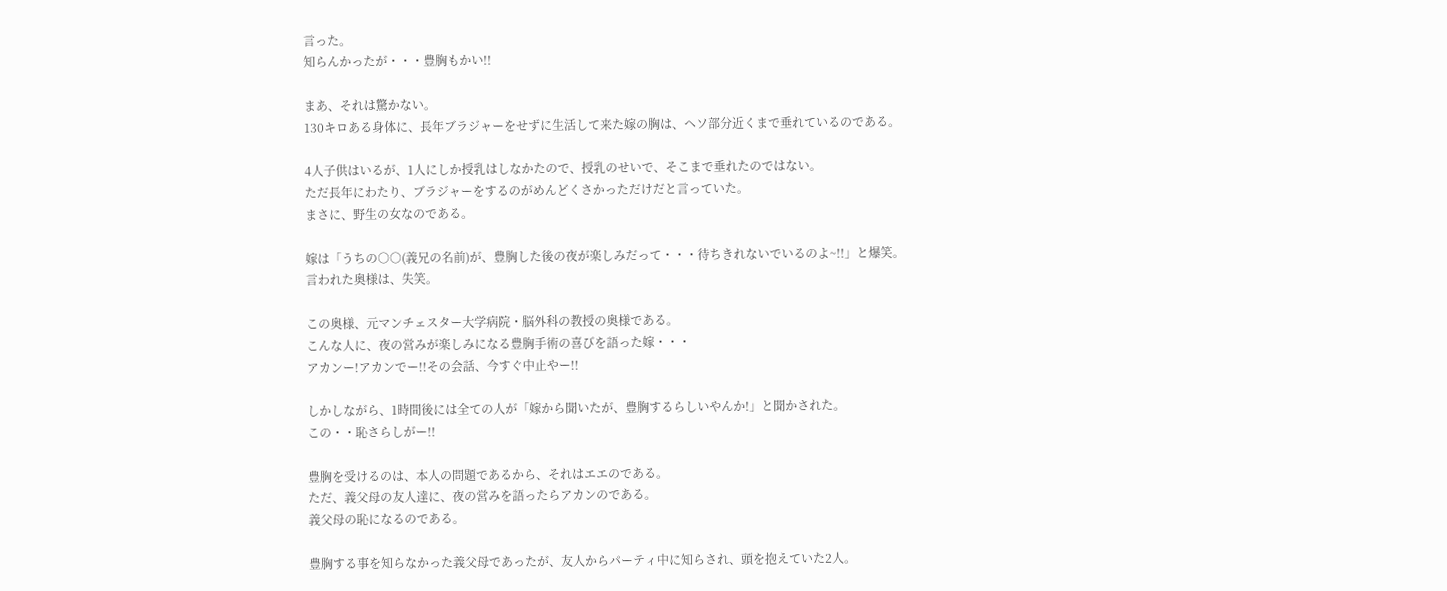言った。
知らんかったが・・・豊胸もかい!!

まあ、それは驚かない。
130キロある身体に、長年ブラジャーをせずに生活して来た嫁の胸は、ヘソ部分近くまで垂れているのである。

4人子供はいるが、1人にしか授乳はしなかたので、授乳のせいで、そこまで垂れたのではない。
ただ長年にわたり、ブラジャーをするのがめんどくさかっただけだと言っていた。
まさに、野生の女なのである。

嫁は「うちの○○(義兄の名前)が、豊胸した後の夜が楽しみだって・・・待ちきれないでいるのよ~!!」と爆笑。
言われた奥様は、失笑。

この奥様、元マンチェスター大学病院・脳外科の教授の奥様である。
こんな人に、夜の営みが楽しみになる豊胸手術の喜びを語った嫁・・・
アカンー!アカンでー!!その会話、今すぐ中止やー!!

しかしながら、1時間後には全ての人が「嫁から聞いたが、豊胸するらしいやんか!」と聞かされた。
この・・恥さらしがー!!

豊胸を受けるのは、本人の問題であるから、それはエエのである。
ただ、義父母の友人達に、夜の営みを語ったらアカンのである。
義父母の恥になるのである。

豊胸する事を知らなかった義父母であったが、友人からパーティ中に知らされ、頭を抱えていた2人。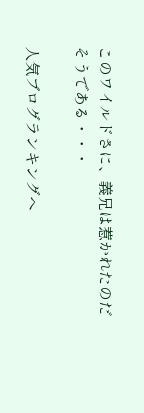このワイルドさに、義兄は惹かれたのだそうである・・・

人気ブログランキングへ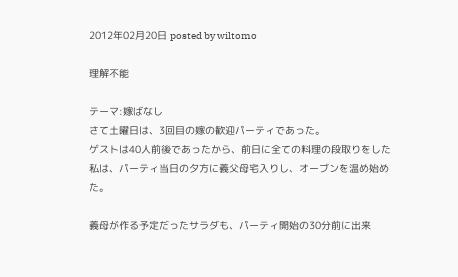2012年02月20日 posted by wiltomo

理解不能

テーマ:嫁ばなし
さて土曜日は、3回目の嫁の歓迎パーティであった。
ゲストは40人前後であったから、前日に全ての料理の段取りをした私は、パーティ当日の夕方に義父母宅入りし、オーブンを温め始めた。

義母が作る予定だったサラダも、パーティ開始の30分前に出来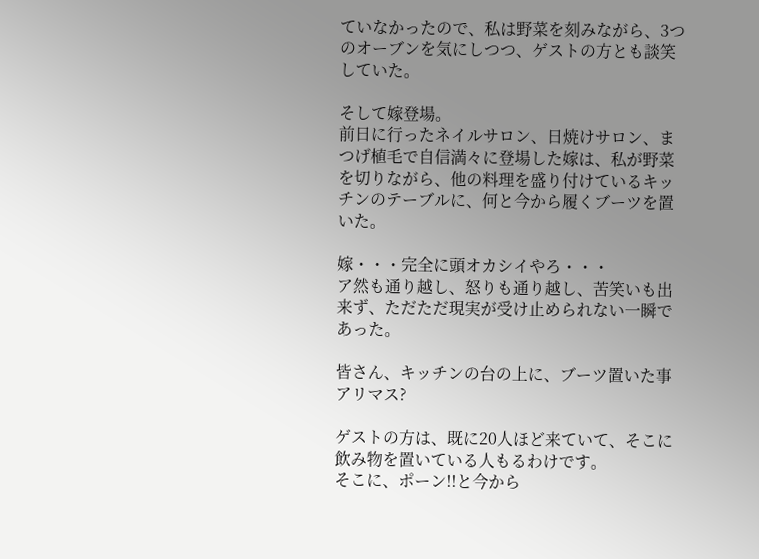ていなかったので、私は野菜を刻みながら、3つのオーブンを気にしつつ、ゲストの方とも談笑していた。

そして嫁登場。
前日に行ったネイルサロン、日焼けサロン、まつげ植毛で自信満々に登場した嫁は、私が野菜を切りながら、他の料理を盛り付けているキッチンのテーブルに、何と今から履くブーツを置いた。

嫁・・・完全に頭オカシイやろ・・・
ア然も通り越し、怒りも通り越し、苦笑いも出来ず、ただただ現実が受け止められない一瞬であった。

皆さん、キッチンの台の上に、ブーツ置いた事アリマス?

ゲストの方は、既に20人ほど来ていて、そこに飲み物を置いている人もるわけです。
そこに、ポーン!!と今から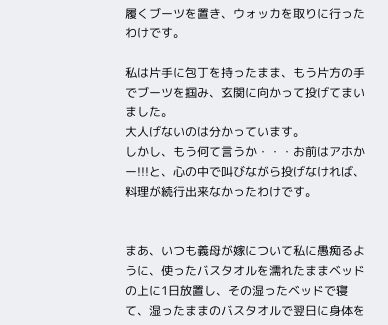履くブーツを置き、ウォッカを取りに行ったわけです。

私は片手に包丁を持ったまま、もう片方の手でブーツを掴み、玄関に向かって投げてまいました。
大人げないのは分かっています。
しかし、もう何て言うか・・・お前はアホかー!!!と、心の中で叫びながら投げなければ、料理が続行出来なかったわけです。


まあ、いつも義母が嫁について私に愚痴るように、使ったバスタオルを濡れたままベッドの上に1日放置し、その湿ったベッドで寝て、湿ったままのバスタオルで翌日に身体を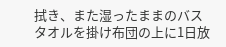拭き、また湿ったままのバスタオルを掛け布団の上に1日放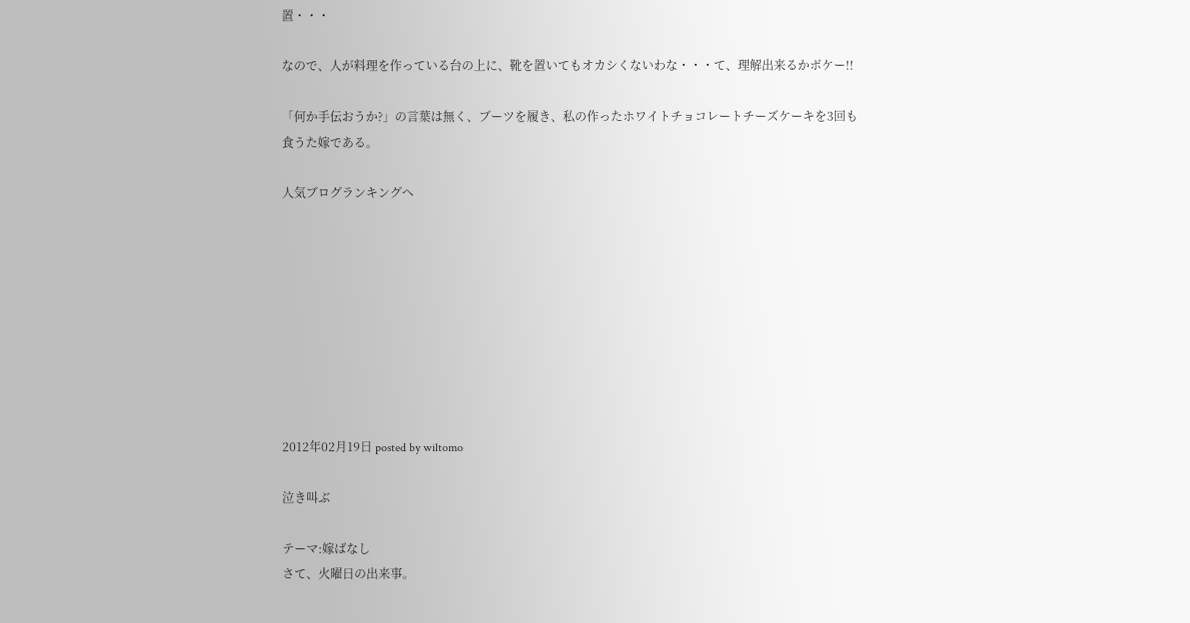置・・・

なので、人が料理を作っている台の上に、靴を置いてもオカシくないわな・・・て、理解出来るかボケー!!

「何か手伝おうか?」の言葉は無く、ブーツを履き、私の作ったホワイトチョコレートチーズケーキを3回も食うた嫁である。

人気ブログランキングへ









2012年02月19日 posted by wiltomo

泣き叫ぶ

テーマ:嫁ばなし
さて、火曜日の出来事。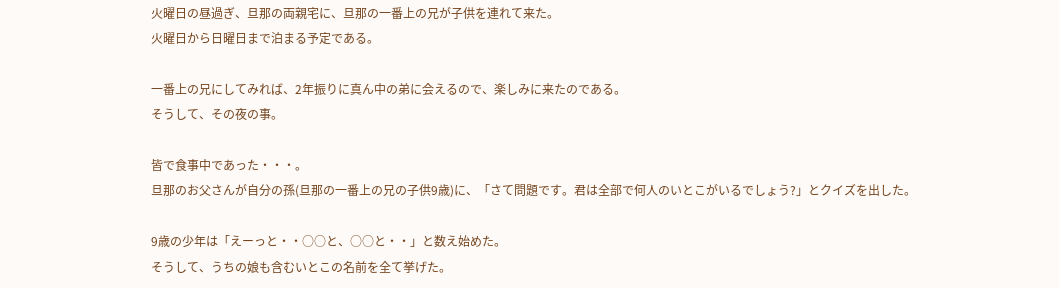火曜日の昼過ぎ、旦那の両親宅に、旦那の一番上の兄が子供を連れて来た。
火曜日から日曜日まで泊まる予定である。

一番上の兄にしてみれば、2年振りに真ん中の弟に会えるので、楽しみに来たのである。
そうして、その夜の事。

皆で食事中であった・・・。
旦那のお父さんが自分の孫(旦那の一番上の兄の子供9歳)に、「さて問題です。君は全部で何人のいとこがいるでしょう?」とクイズを出した。

9歳の少年は「えーっと・・○○と、○○と・・」と数え始めた。
そうして、うちの娘も含むいとこの名前を全て挙げた。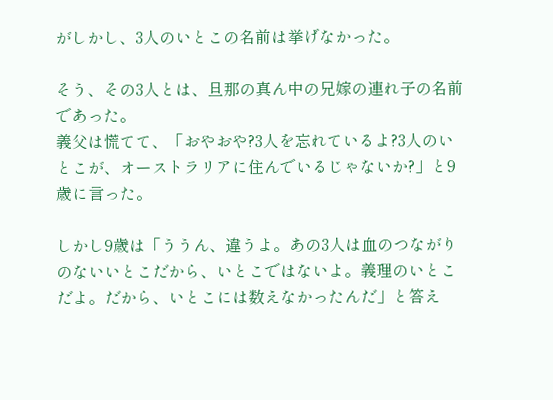がしかし、3人のいとこの名前は挙げなかった。

そう、その3人とは、旦那の真ん中の兄嫁の連れ子の名前であった。
義父は慌てて、「おやおや?3人を忘れているよ?3人のいとこが、オーストラリアに住んでいるじゃないか?」と9歳に言った。

しかし9歳は「ううん、違うよ。あの3人は血のつながりのないいとこだから、いとこではないよ。義理のいとこだよ。だから、いとこには数えなかったんだ」と答え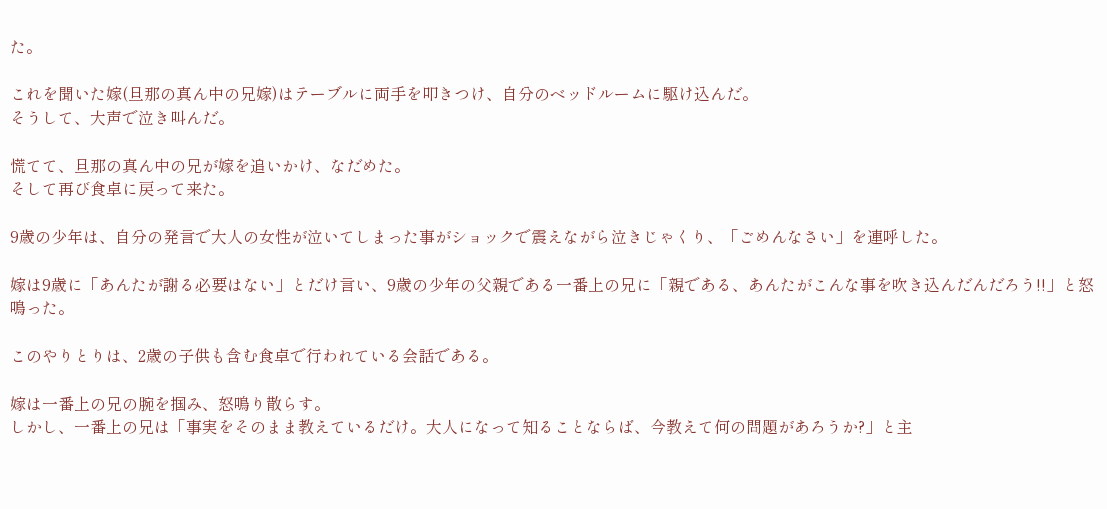た。

これを聞いた嫁(旦那の真ん中の兄嫁)はテーブルに両手を叩きつけ、自分のベッドルームに駆け込んだ。
そうして、大声で泣き叫んだ。

慌てて、旦那の真ん中の兄が嫁を追いかけ、なだめた。
そして再び食卓に戻って来た。

9歳の少年は、自分の発言で大人の女性が泣いてしまった事がショックで震えながら泣きじゃくり、「ごめんなさい」を連呼した。

嫁は9歳に「あんたが謝る必要はない」とだけ言い、9歳の少年の父親である一番上の兄に「親である、あんたがこんな事を吹き込んだんだろう!!」と怒鳴った。

このやりとりは、2歳の子供も含む食卓で行われている会話である。

嫁は一番上の兄の腕を掴み、怒鳴り散らす。
しかし、一番上の兄は「事実をそのまま教えているだけ。大人になって知ることならば、今教えて何の問題があろうか?」と主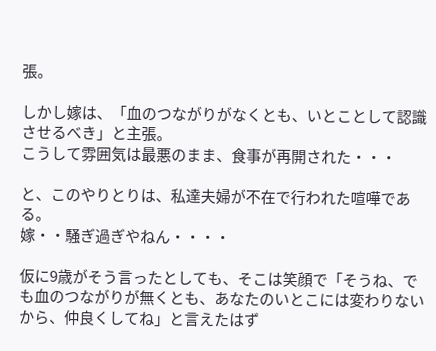張。

しかし嫁は、「血のつながりがなくとも、いとことして認識させるべき」と主張。
こうして雰囲気は最悪のまま、食事が再開された・・・

と、このやりとりは、私達夫婦が不在で行われた喧嘩である。
嫁・・騒ぎ過ぎやねん・・・・

仮に9歳がそう言ったとしても、そこは笑顔で「そうね、でも血のつながりが無くとも、あなたのいとこには変わりないから、仲良くしてね」と言えたはず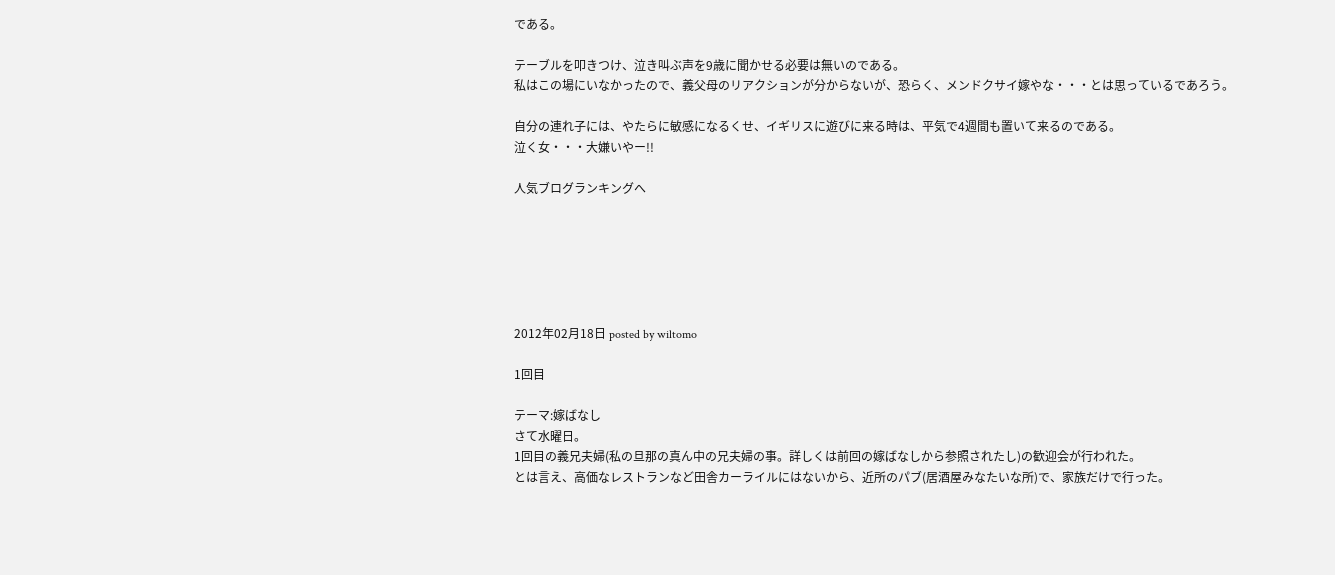である。

テーブルを叩きつけ、泣き叫ぶ声を9歳に聞かせる必要は無いのである。
私はこの場にいなかったので、義父母のリアクションが分からないが、恐らく、メンドクサイ嫁やな・・・とは思っているであろう。

自分の連れ子には、やたらに敏感になるくせ、イギリスに遊びに来る時は、平気で4週間も置いて来るのである。
泣く女・・・大嫌いやー!!

人気ブログランキングへ






2012年02月18日 posted by wiltomo

1回目

テーマ:嫁ばなし
さて水曜日。
1回目の義兄夫婦(私の旦那の真ん中の兄夫婦の事。詳しくは前回の嫁ばなしから参照されたし)の歓迎会が行われた。
とは言え、高価なレストランなど田舎カーライルにはないから、近所のパブ(居酒屋みなたいな所)で、家族だけで行った。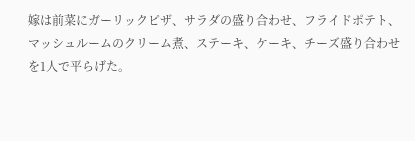嫁は前菜にガーリックピザ、サラダの盛り合わせ、フライドポテト、マッシュルームのクリーム煮、ステーキ、ケーキ、チーズ盛り合わせを1人で平らげた。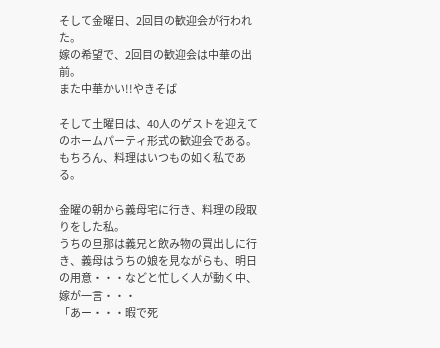そして金曜日、2回目の歓迎会が行われた。
嫁の希望で、2回目の歓迎会は中華の出前。
また中華かい!!やきそば

そして土曜日は、40人のゲストを迎えてのホームパーティ形式の歓迎会である。
もちろん、料理はいつもの如く私である。

金曜の朝から義母宅に行き、料理の段取りをした私。
うちの旦那は義兄と飲み物の買出しに行き、義母はうちの娘を見ながらも、明日の用意・・・などと忙しく人が動く中、嫁が一言・・・
「あー・・・暇で死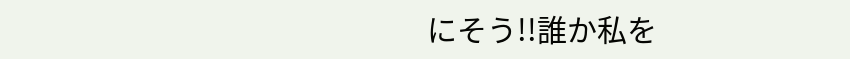にそう!!誰か私を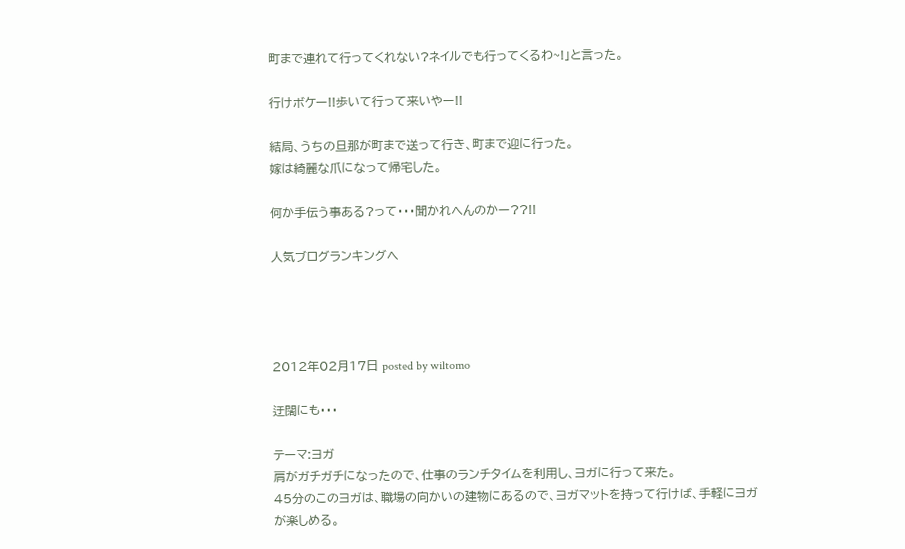町まで連れて行ってくれない?ネイルでも行ってくるわ~!」と言った。

行けボケー!!歩いて行って来いやー!!

結局、うちの旦那が町まで送って行き、町まで迎に行った。
嫁は綺麗な爪になって帰宅した。

何か手伝う事ある?って・・・聞かれへんのかー??!!

人気ブログランキングへ




2012年02月17日 posted by wiltomo

迂闊にも・・・

テーマ:ヨガ
肩がガチガチになったので、仕事のランチタイムを利用し、ヨガに行って来た。
45分のこのヨガは、職場の向かいの建物にあるので、ヨガマットを持って行けば、手軽にヨガが楽しめる。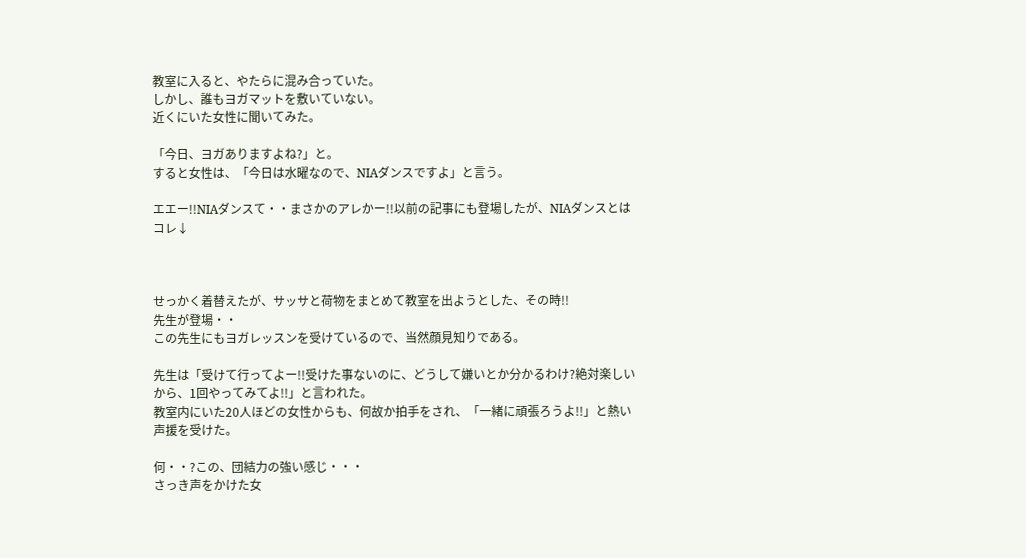教室に入ると、やたらに混み合っていた。
しかし、誰もヨガマットを敷いていない。
近くにいた女性に聞いてみた。

「今日、ヨガありますよね?」と。
すると女性は、「今日は水曜なので、NIAダンスですよ」と言う。

エエー!!NIAダンスて・・まさかのアレかー!!以前の記事にも登場したが、NIAダンスとはコレ↓



せっかく着替えたが、サッサと荷物をまとめて教室を出ようとした、その時!!
先生が登場・・
この先生にもヨガレッスンを受けているので、当然顔見知りである。

先生は「受けて行ってよー!!受けた事ないのに、どうして嫌いとか分かるわけ?絶対楽しいから、1回やってみてよ!!」と言われた。
教室内にいた20人ほどの女性からも、何故か拍手をされ、「一緒に頑張ろうよ!!」と熱い声援を受けた。

何・・?この、団結力の強い感じ・・・
さっき声をかけた女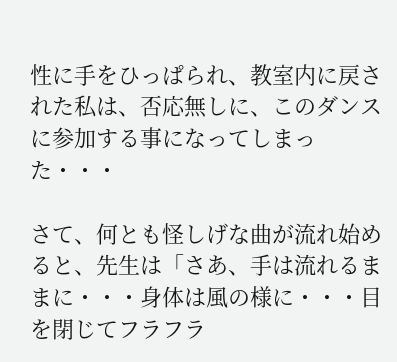性に手をひっぱられ、教室内に戻された私は、否応無しに、このダンスに参加する事になってしまった・・・

さて、何とも怪しげな曲が流れ始めると、先生は「さあ、手は流れるままに・・・身体は風の様に・・・目を閉じてフラフラ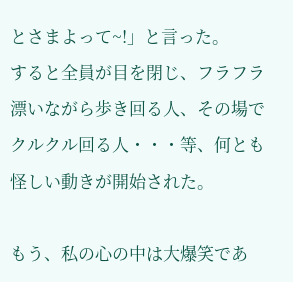とさまよって~!」と言った。
すると全員が目を閉じ、フラフラ漂いながら歩き回る人、その場でクルクル回る人・・・等、何とも怪しい動きが開始された。

もう、私の心の中は大爆笑であ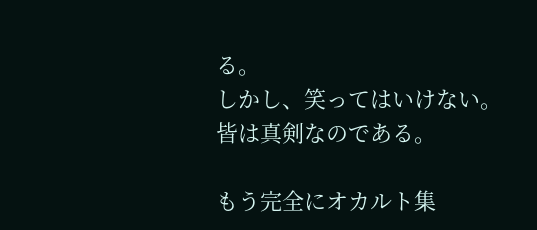る。
しかし、笑ってはいけない。
皆は真剣なのである。

もう完全にオカルト集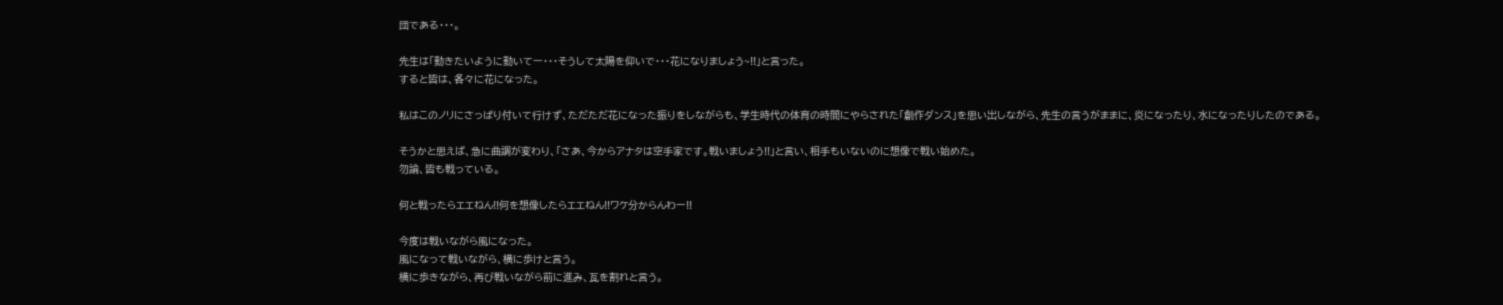団である・・・。

先生は「動きたいように動いてー・・・そうして太陽を仰いで・・・花になりましょう~!!」と言った。
すると皆は、各々に花になった。

私はこのノリにさっぱり付いて行けず、ただただ花になった振りをしながらも、学生時代の体育の時間にやらされた「創作ダンス」を思い出しながら、先生の言うがままに、炎になったり、水になったりしたのである。

そうかと思えば、急に曲調が変わり、「さあ、今からアナタは空手家です。戦いましょう!!」と言い、相手もいないのに想像で戦い始めた。
勿論、皆も戦っている。

何と戦ったらエエねん!!何を想像したらエエねん!!ワケ分からんわー!!

今度は戦いながら風になった。
風になって戦いながら、横に歩けと言う。
横に歩きながら、再び戦いながら前に進み、瓦を割れと言う。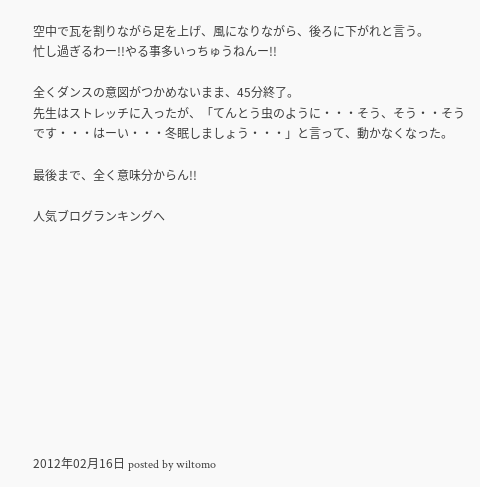空中で瓦を割りながら足を上げ、風になりながら、後ろに下がれと言う。
忙し過ぎるわー!!やる事多いっちゅうねんー!!

全くダンスの意図がつかめないまま、45分終了。
先生はストレッチに入ったが、「てんとう虫のように・・・そう、そう・・そうです・・・はーい・・・冬眠しましょう・・・」と言って、動かなくなった。

最後まで、全く意味分からん!!

人気ブログランキングへ











2012年02月16日 posted by wiltomo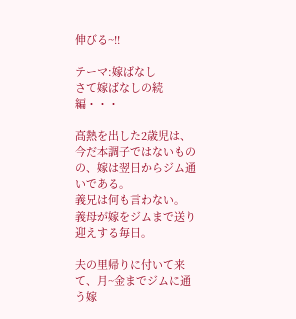伸びる~!!

テーマ:嫁ばなし
さて嫁ばなしの続編・・・

高熱を出した2歳児は、今だ本調子ではないものの、嫁は翌日からジム通いである。
義兄は何も言わない。
義母が嫁をジムまで送り迎えする毎日。

夫の里帰りに付いて来て、月~金までジムに通う嫁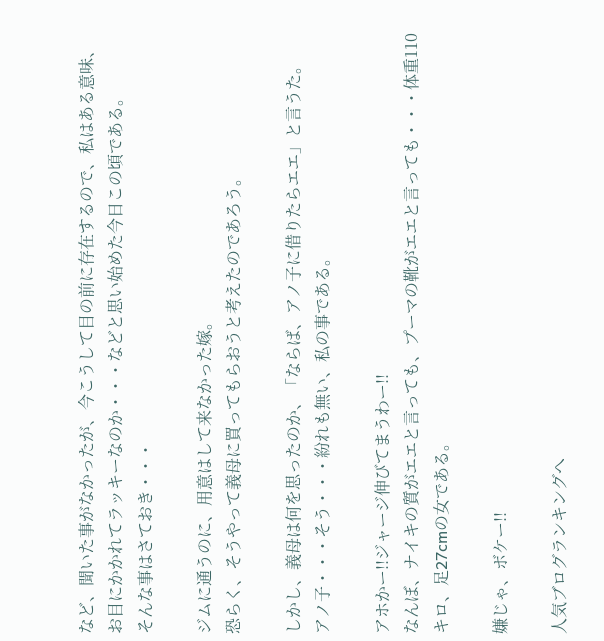など、聞いた事がなかったが、今こうして目の前に存在するので、私はある意味、お目にかかれてラッキーなのか・・・などと思い始めた今日この頃である。
そんな事はさておき・・・

ジムに通うのに、用意はして来なかった嫁。
恐らく、そうやって義母に買ってもらおうと考えたのであろう。

しかし、義母は何を思ったのか、「ならば、アノ子に借りたらエエ」と言うた。
アノ子・・・そう・・・紛れも無い、私の事である。

アホかー!!ジャージ伸びてまうわー!!
なんぼ、ナイキの質がエエと言っても、プーマの靴がエエと言っても・・・体重110キロ、足27cmの女である。

嫌じゃ、ボケー!!

人気ブログランキングへ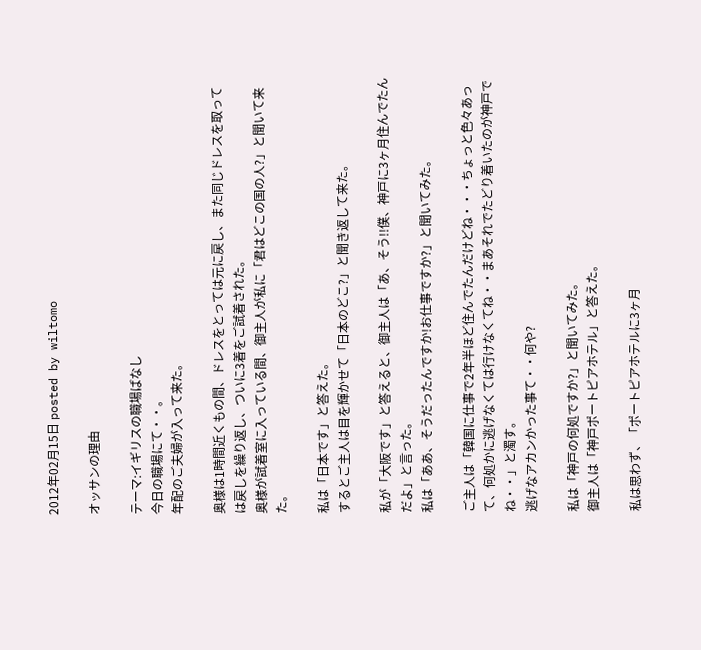2012年02月15日 posted by wiltomo

オッサンの理由

テーマ:イギリスの職場ばなし
今日の職場にて・・。
年配のご夫婦が入って来た。

奥様は1時間近くもの間、ドレスをとっては元に戻し、また同じドレスを取っては戻しを繰り返し、ついに3着をご試着された。
奥様が試着室に入っている間、御主人が私に「君はどこの国の人?」と聞いて来た。

私は「日本です」と答えた。
するとご主人は目を輝かせて「日本のどこ?」と聞き返して来た。

私が「大阪です」と答えると、御主人は「あ、そう!!僕、神戸に3ヶ月住んでたんだよ」と言った。
私は「ああ、そうだったんですか!お仕事ですか?」と聞いてみた。

ご主人は「韓国に仕事で2年半ほど住んでたんだけどね・・・ちょっと色々あって、何処かに逃げなくては行けなくてね・・まあそれでたどり着いたのが神戸でね・・」と濁す。
逃げなアカンかった事て・・何や?

私は「神戸の何処ですか?」と聞いてみた。
御主人は「神戸ポートピアホテル」と答えた。

私は思わず、「ポートピアホテルに3ヶ月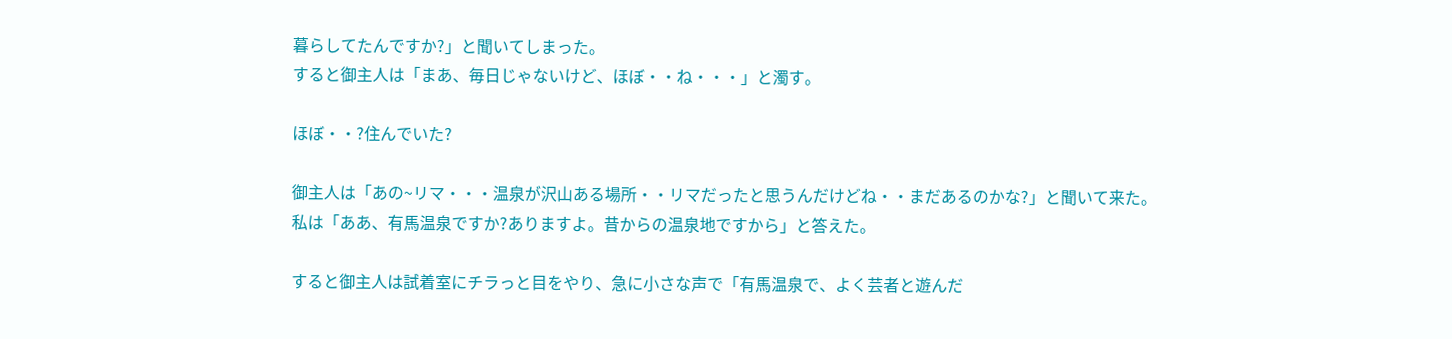暮らしてたんですか?」と聞いてしまった。
すると御主人は「まあ、毎日じゃないけど、ほぼ・・ね・・・」と濁す。

ほぼ・・?住んでいた?

御主人は「あの~リマ・・・温泉が沢山ある場所・・リマだったと思うんだけどね・・まだあるのかな?」と聞いて来た。
私は「ああ、有馬温泉ですか?ありますよ。昔からの温泉地ですから」と答えた。

すると御主人は試着室にチラっと目をやり、急に小さな声で「有馬温泉で、よく芸者と遊んだ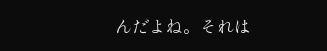んだよね。それは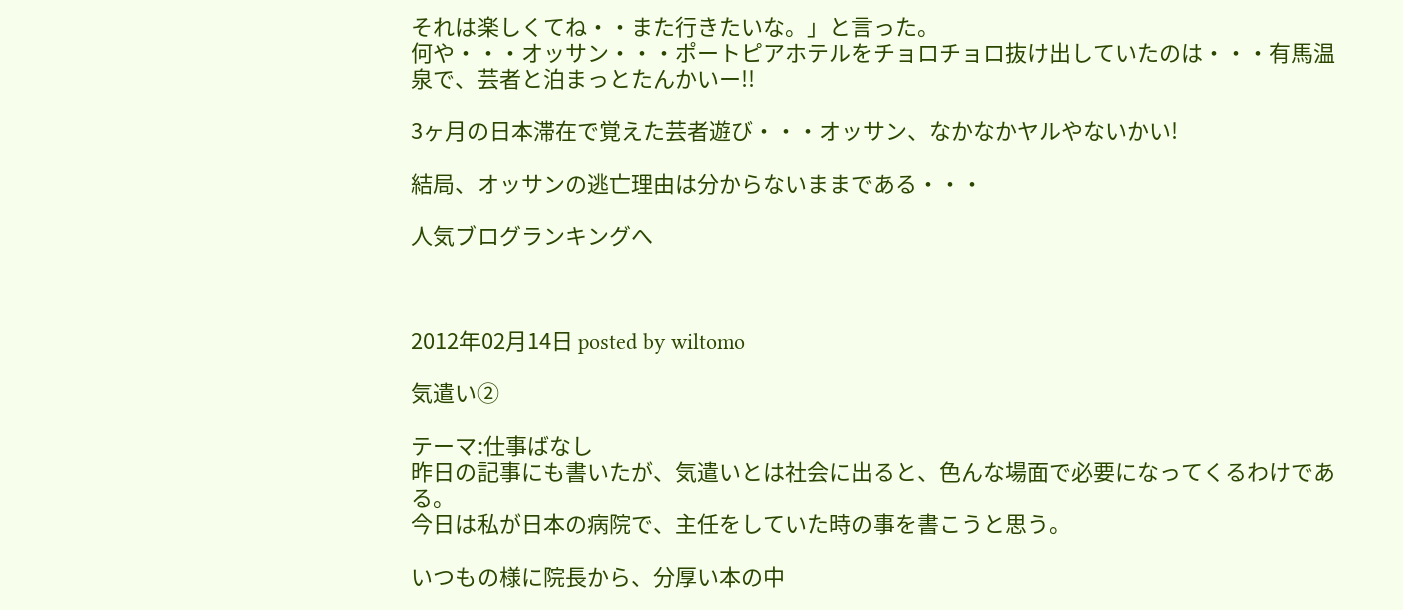それは楽しくてね・・また行きたいな。」と言った。
何や・・・オッサン・・・ポートピアホテルをチョロチョロ抜け出していたのは・・・有馬温泉で、芸者と泊まっとたんかいー!!

3ヶ月の日本滞在で覚えた芸者遊び・・・オッサン、なかなかヤルやないかい!

結局、オッサンの逃亡理由は分からないままである・・・

人気ブログランキングへ



2012年02月14日 posted by wiltomo

気遣い②

テーマ:仕事ばなし
昨日の記事にも書いたが、気遣いとは社会に出ると、色んな場面で必要になってくるわけである。
今日は私が日本の病院で、主任をしていた時の事を書こうと思う。

いつもの様に院長から、分厚い本の中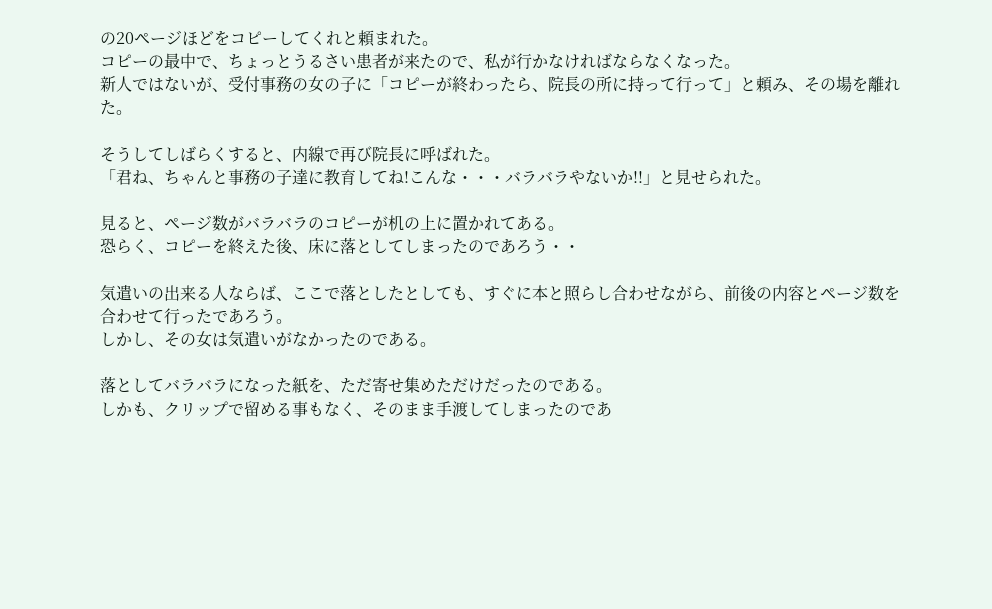の20ページほどをコピーしてくれと頼まれた。
コピーの最中で、ちょっとうるさい患者が来たので、私が行かなければならなくなった。
新人ではないが、受付事務の女の子に「コピーが終わったら、院長の所に持って行って」と頼み、その場を離れた。

そうしてしばらくすると、内線で再び院長に呼ばれた。
「君ね、ちゃんと事務の子達に教育してね!こんな・・・バラバラやないか!!」と見せられた。

見ると、ページ数がバラバラのコピーが机の上に置かれてある。
恐らく、コピーを終えた後、床に落としてしまったのであろう・・

気遣いの出来る人ならば、ここで落としたとしても、すぐに本と照らし合わせながら、前後の内容とページ数を合わせて行ったであろう。
しかし、その女は気遣いがなかったのである。

落としてバラバラになった紙を、ただ寄せ集めただけだったのである。
しかも、クリップで留める事もなく、そのまま手渡してしまったのであ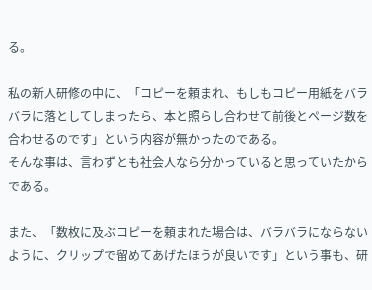る。

私の新人研修の中に、「コピーを頼まれ、もしもコピー用紙をバラバラに落としてしまったら、本と照らし合わせて前後とページ数を合わせるのです」という内容が無かったのである。
そんな事は、言わずとも社会人なら分かっていると思っていたからである。

また、「数枚に及ぶコピーを頼まれた場合は、バラバラにならないように、クリップで留めてあげたほうが良いです」という事も、研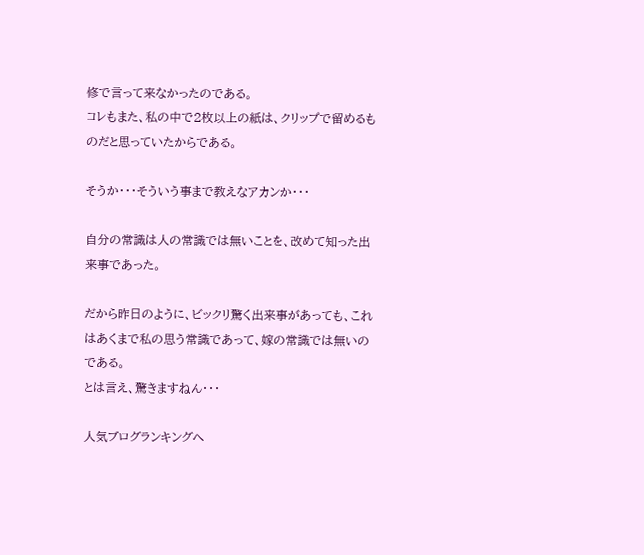修で言って来なかったのである。
コレもまた、私の中で2枚以上の紙は、クリップで留めるものだと思っていたからである。

そうか・・・そういう事まで教えなアカンか・・・

自分の常識は人の常識では無いことを、改めて知った出来事であった。

だから昨日のように、ビックリ驚く出来事があっても、これはあくまで私の思う常識であって、嫁の常識では無いのである。
とは言え、驚きますねん・・・

人気ブログランキングへ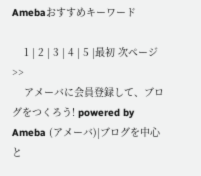Amebaおすすめキーワード

    1 | 2 | 3 | 4 | 5 |最初 次ページ >>
    アメーバに会員登録して、ブログをつくろう! powered by Ameba (アメーバ)|ブログを中心と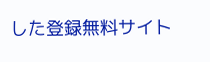した登録無料サイト